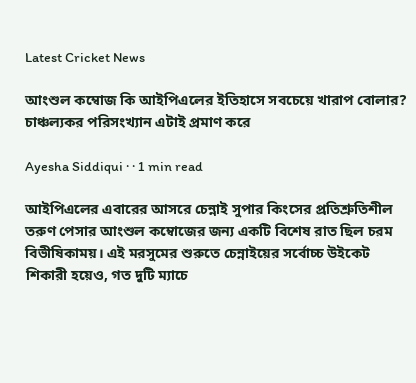Latest Cricket News

আংশুল কম্বোজ কি আইপিএলের ইতিহাসে সবচেয়ে খারাপ বোলার? চাঞ্চল্যকর পরিসংখ্যান এটাই প্রমাণ করে

Ayesha Siddiqui · · 1 min read

আইপিএলের এবারের আসরে চেন্নাই সুপার কিংসের প্রতিশ্রুতিশীল তরুণ পেসার আংশুল কম্বোজের জন্য একটি বিশেষ রাত ছিল চরম বিভীষিকাময়। এই মরসুমের শুরুতে চেন্নাইয়ের সর্বোচ্চ উইকেট শিকারী হয়েও, গত দুটি ম্যাচে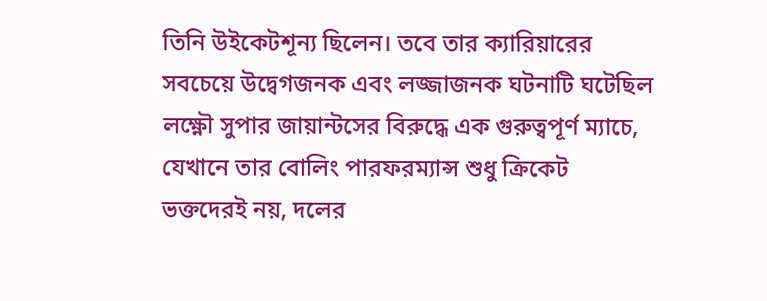তিনি উইকেটশূন্য ছিলেন। তবে তার ক্যারিয়ারের সবচেয়ে উদ্বেগজনক এবং লজ্জাজনক ঘটনাটি ঘটেছিল লক্ষ্ণৌ সুপার জায়ান্টসের বিরুদ্ধে এক গুরুত্বপূর্ণ ম্যাচে, যেখানে তার বোলিং পারফরম্যান্স শুধু ক্রিকেট ভক্তদেরই নয়, দলের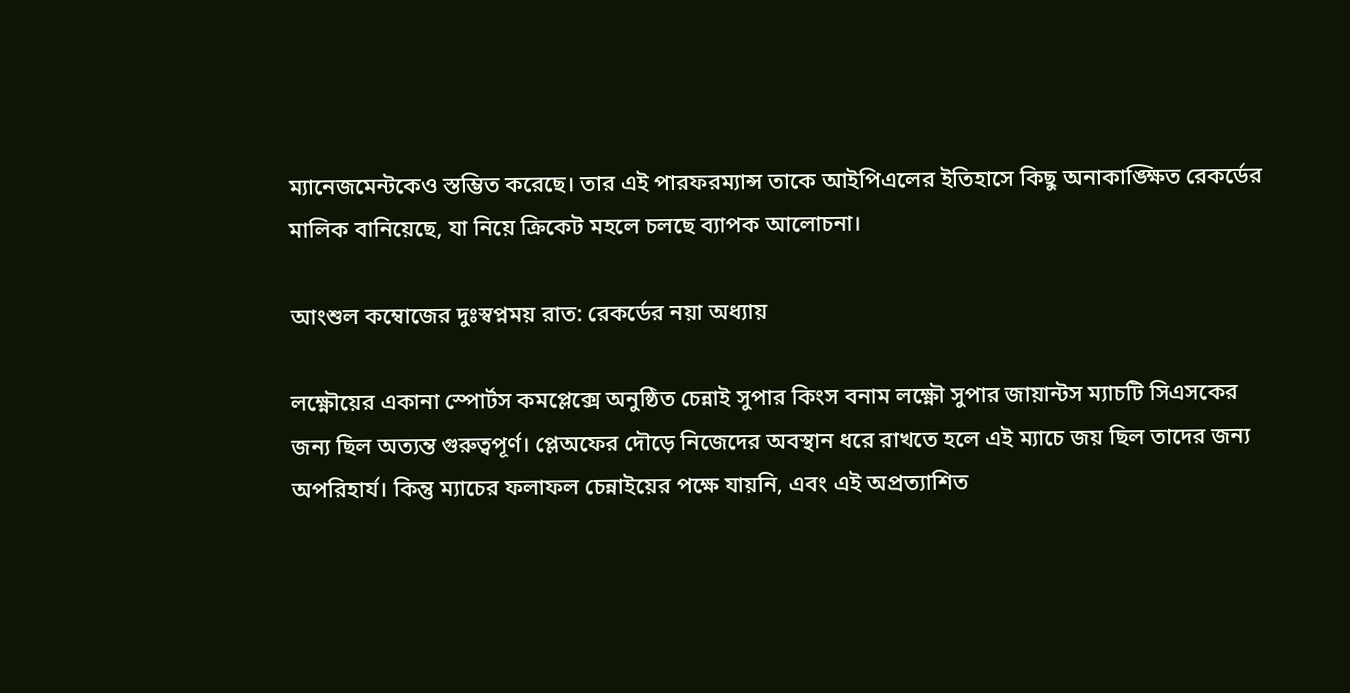ম্যানেজমেন্টকেও স্তম্ভিত করেছে। তার এই পারফরম্যান্স তাকে আইপিএলের ইতিহাসে কিছু অনাকাঙ্ক্ষিত রেকর্ডের মালিক বানিয়েছে, যা নিয়ে ক্রিকেট মহলে চলছে ব্যাপক আলোচনা।

আংশুল কম্বোজের দুঃস্বপ্নময় রাত: রেকর্ডের নয়া অধ্যায়

লক্ষ্ণৌয়ের একানা স্পোর্টস কমপ্লেক্সে অনুষ্ঠিত চেন্নাই সুপার কিংস বনাম লক্ষ্ণৌ সুপার জায়ান্টস ম্যাচটি সিএসকের জন্য ছিল অত্যন্ত গুরুত্বপূর্ণ। প্লেঅফের দৌড়ে নিজেদের অবস্থান ধরে রাখতে হলে এই ম্যাচে জয় ছিল তাদের জন্য অপরিহার্য। কিন্তু ম্যাচের ফলাফল চেন্নাইয়ের পক্ষে যায়নি, এবং এই অপ্রত্যাশিত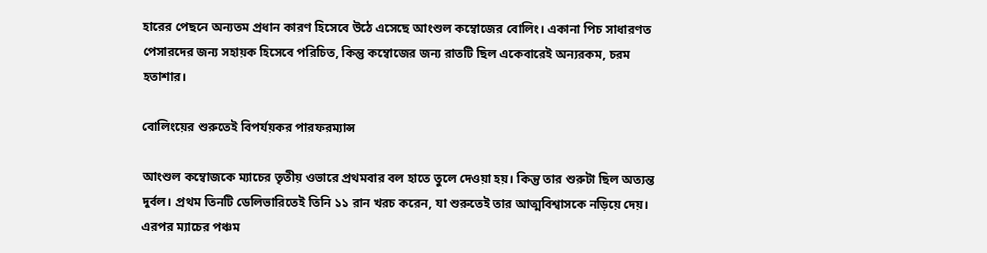হারের পেছনে অন্যতম প্রধান কারণ হিসেবে উঠে এসেছে আংশুল কম্বোজের বোলিং। একানা পিচ সাধারণত পেসারদের জন্য সহায়ক হিসেবে পরিচিত, কিন্তু কম্বোজের জন্য রাতটি ছিল একেবারেই অন্যরকম, চরম হতাশার।

বোলিংয়ের শুরুতেই বিপর্যয়কর পারফরম্যান্স

আংশুল কম্বোজকে ম্যাচের তৃতীয় ওভারে প্রথমবার বল হাতে তুলে দেওয়া হয়। কিন্তু তার শুরুটা ছিল অত্যন্ত দুর্বল। প্রথম তিনটি ডেলিভারিতেই তিনি ১১ রান খরচ করেন, যা শুরুতেই তার আত্মবিশ্বাসকে নড়িয়ে দেয়। এরপর ম্যাচের পঞ্চম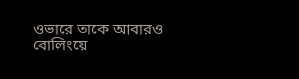ওভারে তাকে আবারও বোলিংয়ে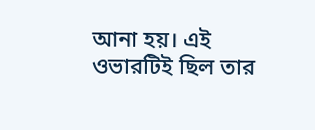আনা হয়। এই ওভারটিই ছিল তার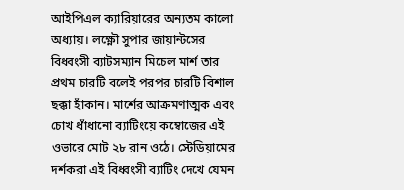আইপিএল ক্যারিয়ারের অন্যতম কালো অধ্যায়। লক্ষ্ণৌ সুপার জায়ান্টসের বিধ্বংসী ব্যাটসম্যান মিচেল মার্শ তার প্রথম চারটি বলেই পরপর চারটি বিশাল ছক্কা হাঁকান। মার্শের আক্রমণাত্মক এবং চোখ ধাঁধানো ব্যাটিংয়ে কম্বোজের এই ওভারে মোট ২৮ রান ওঠে। স্টেডিয়ামের দর্শকরা এই বিধ্বংসী ব্যাটিং দেখে যেমন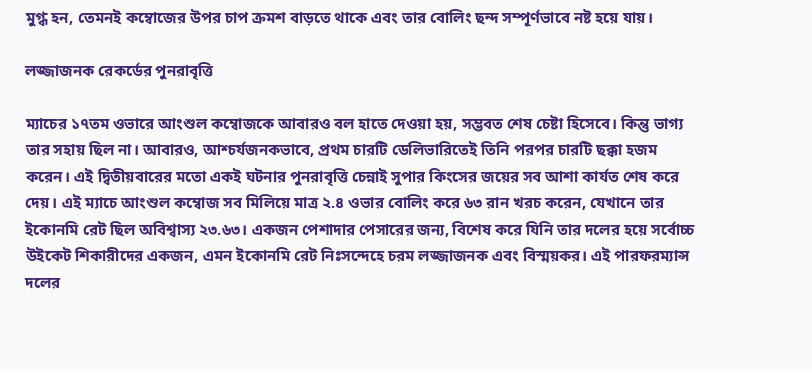মুগ্ধ হন, তেমনই কম্বোজের উপর চাপ ক্রমশ বাড়তে থাকে এবং তার বোলিং ছন্দ সম্পূর্ণভাবে নষ্ট হয়ে যায়।

লজ্জাজনক রেকর্ডের পুনরাবৃত্তি

ম্যাচের ১৭তম ওভারে আংশুল কম্বোজকে আবারও বল হাতে দেওয়া হয়, সম্ভবত শেষ চেষ্টা হিসেবে। কিন্তু ভাগ্য তার সহায় ছিল না। আবারও, আশ্চর্যজনকভাবে, প্রথম চারটি ডেলিভারিতেই তিনি পরপর চারটি ছক্কা হজম করেন। এই দ্বিতীয়বারের মতো একই ঘটনার পুনরাবৃত্তি চেন্নাই সুপার কিংসের জয়ের সব আশা কার্যত শেষ করে দেয়। এই ম্যাচে আংশুল কম্বোজ সব মিলিয়ে মাত্র ২.৪ ওভার বোলিং করে ৬৩ রান খরচ করেন, যেখানে তার ইকোনমি রেট ছিল অবিশ্বাস্য ২৩.৬৩। একজন পেশাদার পেসারের জন্য, বিশেষ করে যিনি তার দলের হয়ে সর্বোচ্চ উইকেট শিকারীদের একজন, এমন ইকোনমি রেট নিঃসন্দেহে চরম লজ্জাজনক এবং বিস্ময়কর। এই পারফরম্যান্স দলের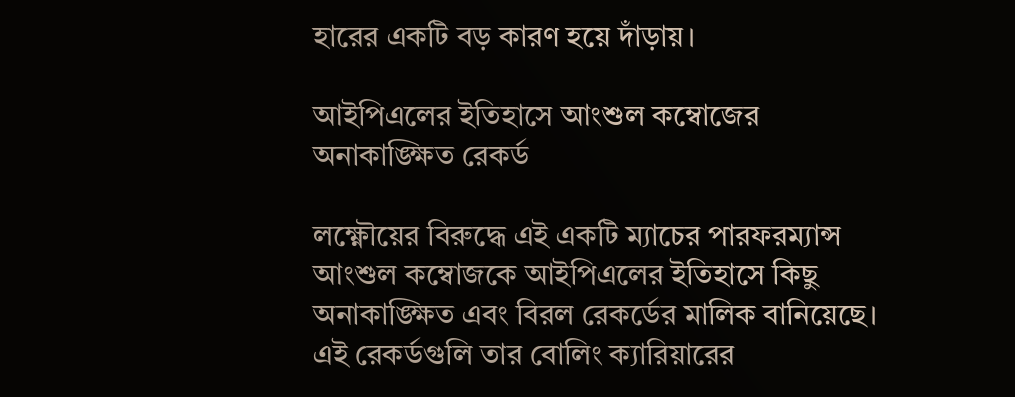হারের একটি বড় কারণ হয়ে দাঁড়ায়।

আইপিএলের ইতিহাসে আংশুল কম্বোজের অনাকাঙ্ক্ষিত রেকর্ড

লক্ষ্ণৌয়ের বিরুদ্ধে এই একটি ম্যাচের পারফরম্যান্স আংশুল কম্বোজকে আইপিএলের ইতিহাসে কিছু অনাকাঙ্ক্ষিত এবং বিরল রেকর্ডের মালিক বানিয়েছে। এই রেকর্ডগুলি তার বোলিং ক্যারিয়ারের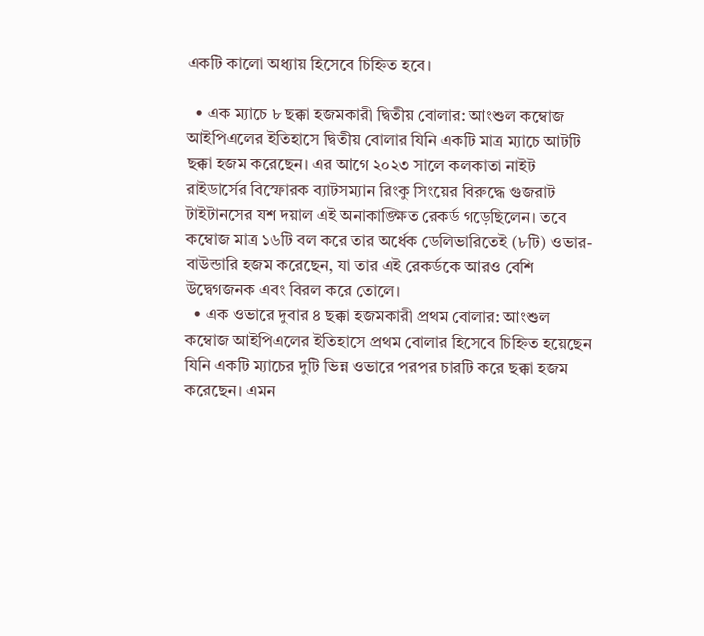একটি কালো অধ্যায় হিসেবে চিহ্নিত হবে।

  • এক ম্যাচে ৮ ছক্কা হজমকারী দ্বিতীয় বোলার: আংশুল কম্বোজ আইপিএলের ইতিহাসে দ্বিতীয় বোলার যিনি একটি মাত্র ম্যাচে আটটি ছক্কা হজম করেছেন। এর আগে ২০২৩ সালে কলকাতা নাইট রাইডার্সের বিস্ফোরক ব্যাটসম্যান রিংকু সিংয়ের বিরুদ্ধে গুজরাট টাইটানসের যশ দয়াল এই অনাকাঙ্ক্ষিত রেকর্ড গড়েছিলেন। তবে কম্বোজ মাত্র ১৬টি বল করে তার অর্ধেক ডেলিভারিতেই (৮টি) ওভার-বাউন্ডারি হজম করেছেন, যা তার এই রেকর্ডকে আরও বেশি উদ্বেগজনক এবং বিরল করে তোলে।
  • এক ওভারে দুবার ৪ ছক্কা হজমকারী প্রথম বোলার: আংশুল কম্বোজ আইপিএলের ইতিহাসে প্রথম বোলার হিসেবে চিহ্নিত হয়েছেন যিনি একটি ম্যাচের দুটি ভিন্ন ওভারে পরপর চারটি করে ছক্কা হজম করেছেন। এমন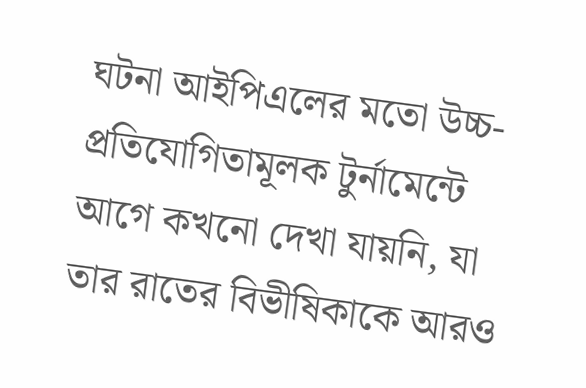ঘটনা আইপিএলের মতো উচ্চ-প্রতিযোগিতামূলক টুর্নামেন্টে আগে কখনো দেখা যায়নি, যা তার রাতের বিভীষিকাকে আরও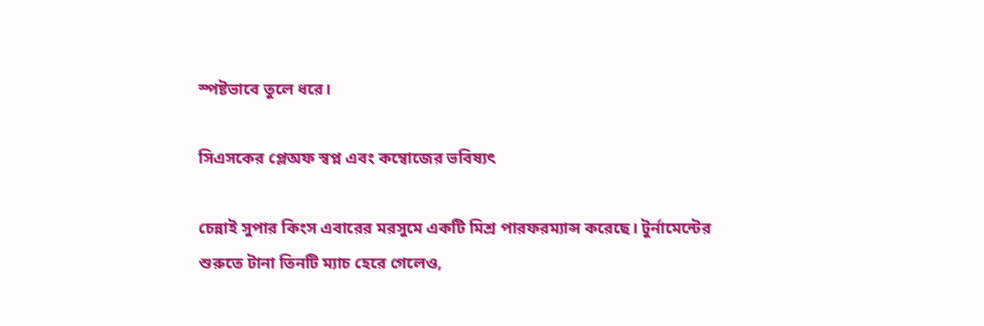স্পষ্টভাবে তুলে ধরে।

সিএসকের প্লেঅফ স্বপ্ন এবং কম্বোজের ভবিষ্যৎ

চেন্নাই সুপার কিংস এবারের মরসুমে একটি মিশ্র পারফরম্যান্স করেছে। টুর্নামেন্টের শুরুতে টানা তিনটি ম্যাচ হেরে গেলেও,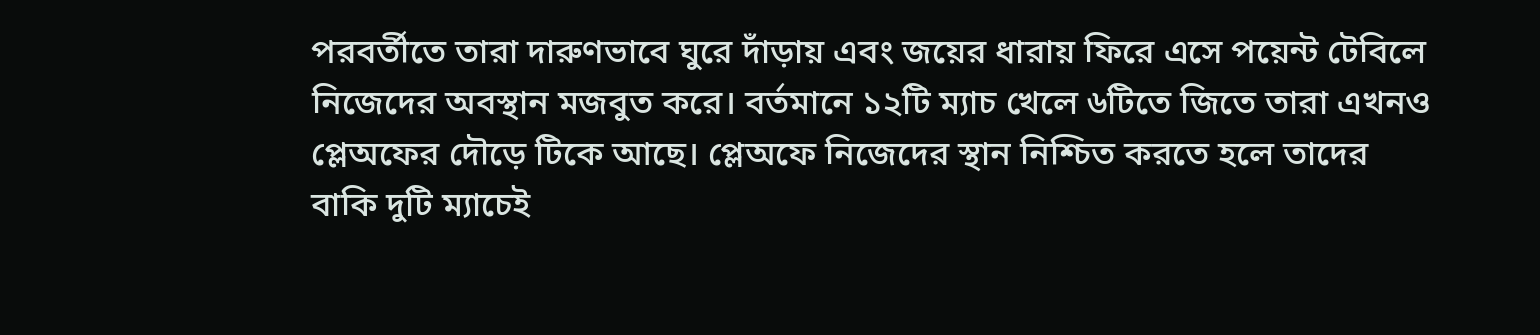পরবর্তীতে তারা দারুণভাবে ঘুরে দাঁড়ায় এবং জয়ের ধারায় ফিরে এসে পয়েন্ট টেবিলে নিজেদের অবস্থান মজবুত করে। বর্তমানে ১২টি ম্যাচ খেলে ৬টিতে জিতে তারা এখনও প্লেঅফের দৌড়ে টিকে আছে। প্লেঅফে নিজেদের স্থান নিশ্চিত করতে হলে তাদের বাকি দুটি ম্যাচেই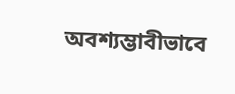অবশ্যম্ভাবীভাবে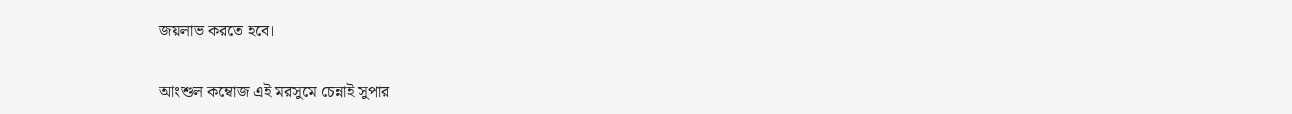জয়লাভ করতে হবে।

আংশুল কম্বোজ এই মরসুমে চেন্নাই সুপার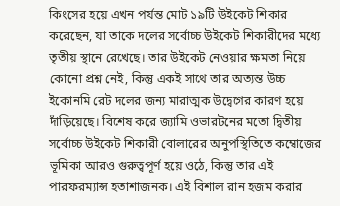কিংসের হয়ে এখন পর্যন্ত মোট ১৯টি উইকেট শিকার করেছেন, যা তাকে দলের সর্বোচ্চ উইকেট শিকারীদের মধ্যে তৃতীয় স্থানে রেখেছে। তার উইকেট নেওয়ার ক্ষমতা নিয়ে কোনো প্রশ্ন নেই, কিন্তু একই সাথে তার অত্যন্ত উচ্চ ইকোনমি রেট দলের জন্য মারাত্মক উদ্বেগের কারণ হয়ে দাঁড়িয়েছে। বিশেষ করে জ্যামি ওভারটনের মতো দ্বিতীয় সর্বোচ্চ উইকেট শিকারী বোলারের অনুপস্থিতিতে কম্বোজের ভূমিকা আরও গুরুত্বপূর্ণ হয়ে ওঠে, কিন্তু তার এই পারফরম্যান্স হতাশাজনক। এই বিশাল রান হজম করার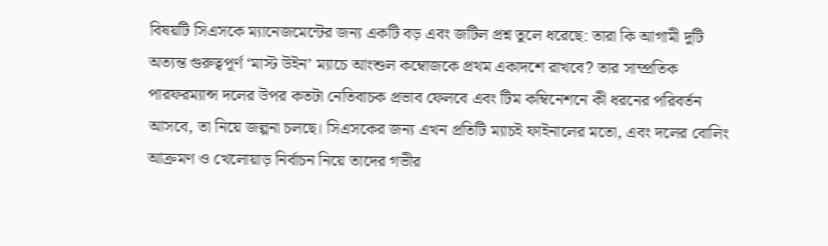বিষয়টি সিএসকে ম্যানেজমেন্টের জন্য একটি বড় এবং জটিল প্রশ্ন তুলে ধরেছে: তারা কি আগামী দুটি অত্যন্ত গুরুত্বপূর্ণ ‘মাস্ট উইন’ ম্যাচে আংশুল কম্বোজকে প্রথম একাদশে রাখবে? তার সাম্প্রতিক পারফরম্যান্স দলের উপর কতটা নেতিবাচক প্রভাব ফেলবে এবং টিম কম্বিনেশনে কী ধরনের পরিবর্তন আসবে, তা নিয়ে জল্পনা চলছে। সিএসকের জন্য এখন প্রতিটি ম্যাচই ফাইনালের মতো, এবং দলের বোলিং আক্রমণ ও খেলোয়াড় নির্বাচন নিয়ে তাদের গভীর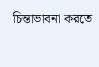চিন্তাভাবনা করতে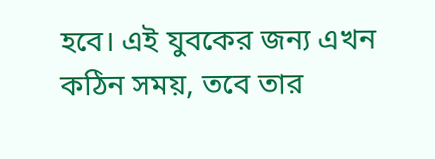হবে। এই যুবকের জন্য এখন কঠিন সময়, তবে তার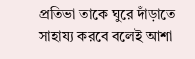প্রতিভা তাকে ঘুরে দাঁড়াতে সাহায্য করবে বলেই আশা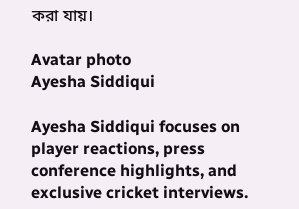করা যায়।

Avatar photo
Ayesha Siddiqui

Ayesha Siddiqui focuses on player reactions, press conference highlights, and exclusive cricket interviews.